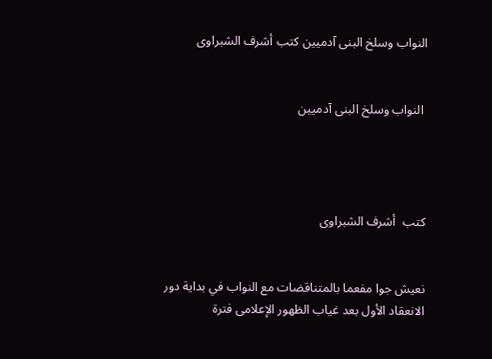النواب وسلخ البنى آدميين كتب أشرف الشبراوى


 النواب وسلخ البنى آدميين




كتب  أشرف الشبراوى


نعيش جوا مفعما بالمتناقضات مع النواب في بداية دور الانعقاد الأول بعد غياب الظهور الإعلامى فترة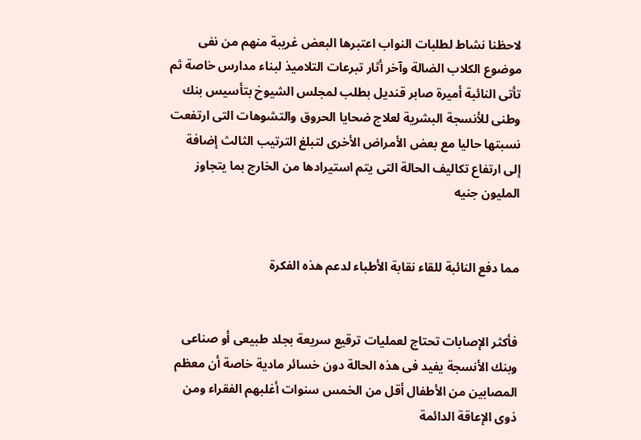لاحظنا نشاط لطلبات النواب اعتبرها البعض غريبة منهم من نفى موضوع الكلاب الضالة وآخر أثار تبرعات التلاميذ لبناء مدارس خاصة ثم تأتى النائبة أميرة صابر قنديل بطلب لمجلس الشيوخ بتأسيس بنك وطنى للأنسجة البشرية لعلاج ضحايا الحروق والتشوهات التى ارتفعت نسبتها حاليا مع بعض الأمراض الأخرى لتبلغ الترتيب الثالث إضافة إلى ارتفاع تكاليف الحالة التى يتم استيرادها من الخارج بما يتجاوز المليون جنيه


مما دفع النائبة للقاء نقابة الأطباء لدعم هذه الفكرة


فأكثر الإصابات تحتاج لعمليات ترقيع سريعة بجلد طبيعى أو صناعى وبنك الأنسجة يفيد فى هذه الحالة دون خسائر مادية خاصة أن معظم المصابين من الأطفال أقل من الخمس سنوات أغلبهم الفقراء ومن ذوى الإعاقة الدائمة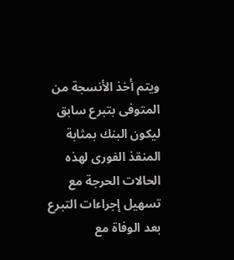ويتم أخذ الأنسجة من المتوفى بتبرع سابق ليكون البنك بمثابة المنقذ الفورى لهذه الحالات الحرجة مع تسهيل إجراءات التبرع بعد الوفاة مع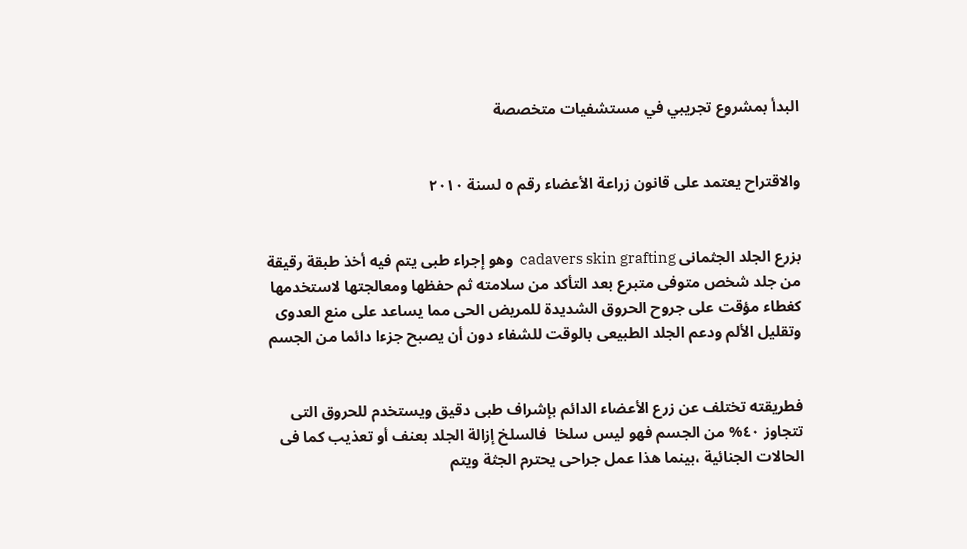البدأ بمشروع تجريبي في مستشفيات متخصصة


والاقتراح يعتمد على قانون زراعة الأعضاء رقم ٥ لسنة ٢٠١٠


بزرع الجلد الجثمانى cadavers skin grafting  وهو إجراء طبى يتم فيه أخذ طبقة رقيقة من جلد شخص متوفى متبرع بعد التأكد من سلامته ثم حفظها ومعالجتها لاستخدمها كغطاء مؤقت على جروح الحروق الشديدة للمريض الحى مما يساعد على منع العدوى وتقليل الألم ودعم الجلد الطبيعى بالوقت للشفاء دون أن يصبح جزءا دائما من الجسم


فطريقته تختلف عن زرع الأعضاء الدائم بإشراف طبى دقيق ويستخدم للحروق التى تتجاوز ٤٠% من الجسم فهو ليس سلخا  فالسلخ إزالة الجلد بعنف أو تعذيب كما فى الحالات الجنائية ،بينما هذا عمل جراحى يحترم الجثة ويتم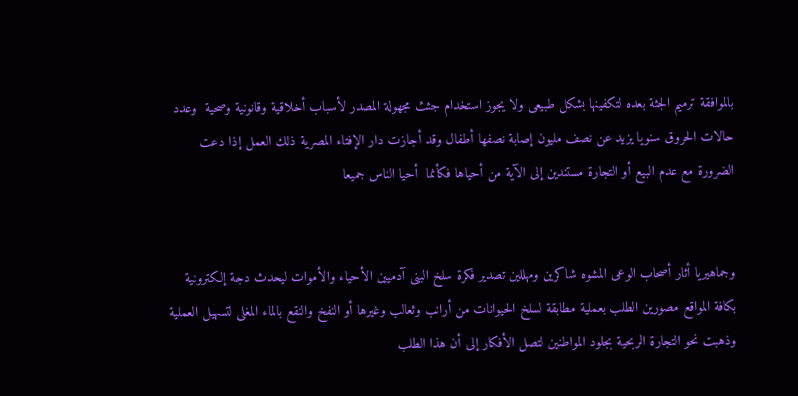بالموافقة ترميم الجثة بعده لتكفينها بشكل طبيعى ولا يجوز استخدام جثث مجهولة المصدر لأسباب أخلاقية وقانونية وصحية  وعدد حالات الحروق سنويا يزيد عن نصف مليون إصابة نصفها أطفال وقد أجازت دار الإفتاء المصرية ذلك العمل إذا دعت الضرورة مع عدم البيع أو التجارة مستندين إلى الآية من أحياها فكأنما  أحيا الناس جميعا


وجماهيريا أثار أصحاب الوعى المشوه شاكرين ومهللين تصدير فكرة سلخ البنى آدميين الأحياء والأموات ليحدث دجة إلكترونية بكافة المواقع مصورين الطلب بعملية مطابقة لسلخ الحيوانات من أرانب وثعالب وغيرها أو النفخ والنقع بالماء المغلى لتسهيل العملية وذهبت نحو التجارة الربحية بجلود المواطنين لتصل الأفكار إلى أن هذا الطلب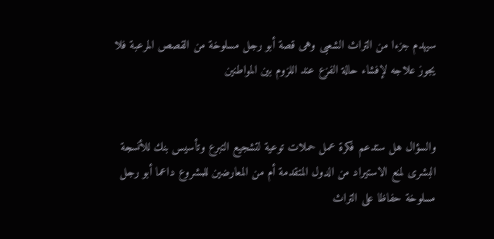سيهدم جزءا من التراث الشعبى وهى قصة أبو رجل مسلوخة من القصص المرعبة فلا يجوز علاجه لإفشاء حالة الفزع عند اللزوم بين المواطنين


والسؤال هل ستدعم فكرة عمل حملات توعية لتشجيع التبرع وتأسيس بنك للأنسجة البشرى لمنع الاستيراد من الدول المتقدمة أم من المعارضين للمشروع داعما أبو رجل مسلوخة حفاظا على التراث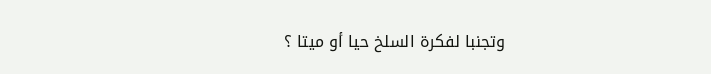وتجنبا لفكرة السلخ حيا أو ميتا ؟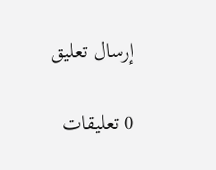إرسال تعليق

0 تعليقات